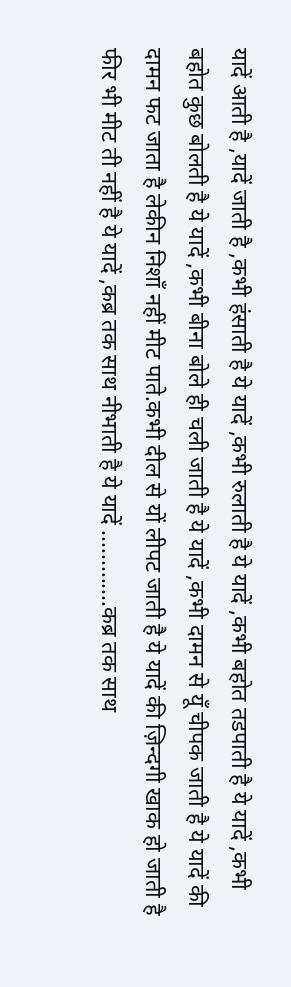यादें आती है ,यादें जाती है ,कभी हंसाती है ये यादें ,कभी रुलाती है ये यादें ,कभी बहोत तडपाती है ये यादें ,कभी बहोत कुछ बोलती है ये यादें ,कभी बीना बोले ही चली जाती है ये यादें ,कभी दामन से यूँ चीपक जाती है ये यादें की दामन फट जाता है लेकीन निशाँ नहीं मीट पाते.कभी दील से यों लीपट जाती है ये यादें की ज़िन्दगी खाक हो जाती है फीर भी मीट ती नहीं है ये यादें ,कब्र तक साथ नीभाती है ये यादें .............कब्र तक साथ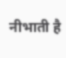नीभाती है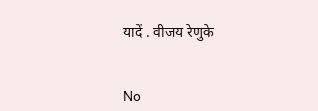यादें . वीजय रेणुके


No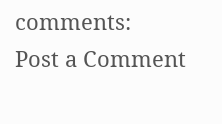comments:
Post a Comment